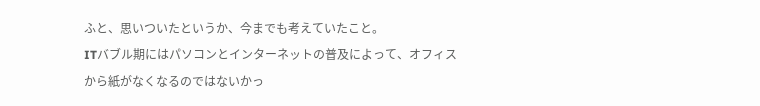ふと、思いついたというか、今までも考えていたこと。
ITバブル期にはパソコンとインターネットの普及によって、オフィスから紙がなくなるのではないかっ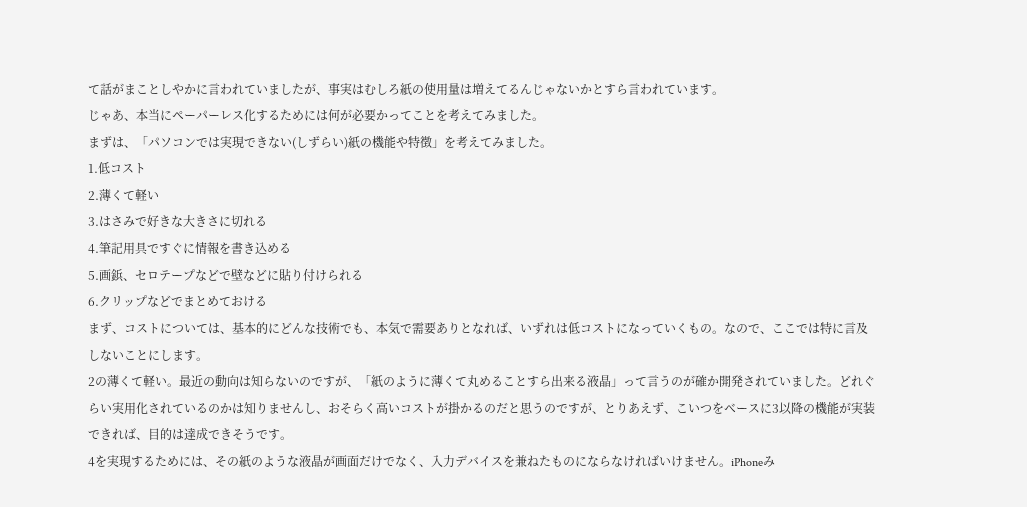て話がまことしやかに言われていましたが、事実はむしろ紙の使用量は増えてるんじゃないかとすら言われています。
じゃあ、本当にペーパーレス化するためには何が必要かってことを考えてみました。
まずは、「パソコンでは実現できない(しずらい)紙の機能や特徴」を考えてみました。
1.低コスト
2.薄くて軽い
3.はさみで好きな大きさに切れる
4.筆記用具ですぐに情報を書き込める
5.画鋲、セロテープなどで壁などに貼り付けられる
6.クリップなどでまとめておける
まず、コストについては、基本的にどんな技術でも、本気で需要ありとなれば、いずれは低コストになっていくもの。なので、ここでは特に言及しないことにします。
2の薄くて軽い。最近の動向は知らないのですが、「紙のように薄くて丸めることすら出来る液晶」って言うのが確か開発されていました。どれぐらい実用化されているのかは知りませんし、おそらく高いコストが掛かるのだと思うのですが、とりあえず、こいつをベースに3以降の機能が実装できれば、目的は達成できそうです。
4を実現するためには、その紙のような液晶が画面だけでなく、入力デバイスを兼ねたものにならなければいけません。iPhoneみ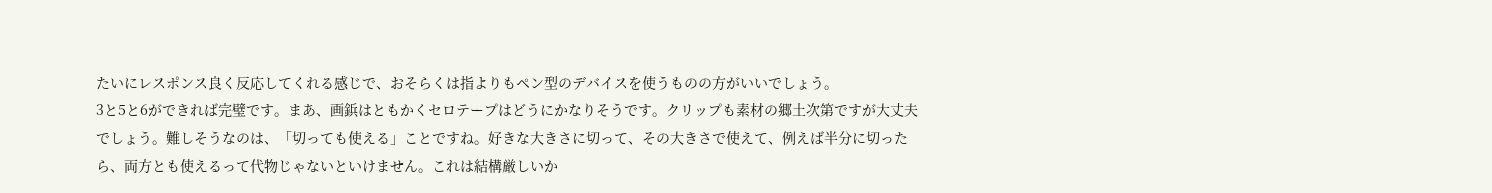たいにレスポンス良く反応してくれる感じで、おそらくは指よりもペン型のデバイスを使うものの方がいいでしょう。
3と5と6ができれば完璧です。まあ、画鋲はともかくセロテープはどうにかなりそうです。クリップも素材の郷土次第ですが大丈夫でしょう。難しそうなのは、「切っても使える」ことですね。好きな大きさに切って、その大きさで使えて、例えば半分に切ったら、両方とも使えるって代物じゃないといけません。これは結構厳しいか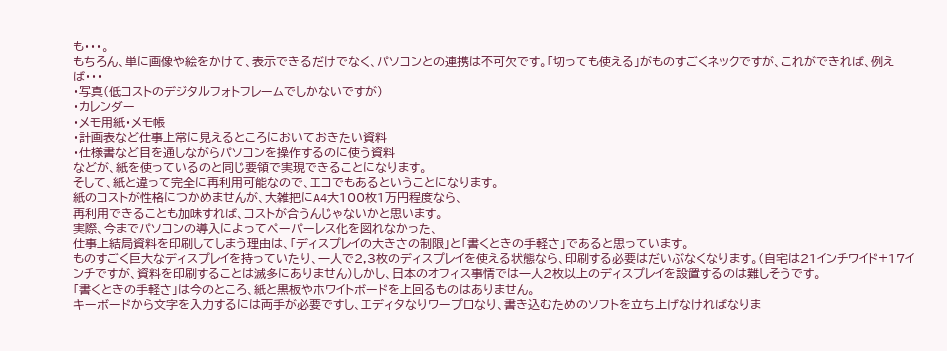も・・・。
もちろん、単に画像や絵をかけて、表示できるだけでなく、パソコンとの連携は不可欠です。「切っても使える」がものすごくネックですが、これができれば、例えば・・・
・写真(低コストのデジタルフォトフレームでしかないですが)
・カレンダー
・メモ用紙・メモ帳
・計画表など仕事上常に見えるところにおいておきたい資料
・仕様書など目を通しながらパソコンを操作するのに使う資料
などが、紙を使っているのと同じ要領で実現できることになります。
そして、紙と違って完全に再利用可能なので、エコでもあるということになります。
紙のコストが性格につかめませんが、大雑把にA4大100枚1万円程度なら、
再利用できることも加味すれば、コストが合うんじゃないかと思います。
実際、今までパソコンの導入によってペーパーレス化を図れなかった、
仕事上結局資料を印刷してしまう理由は、「ディスプレイの大きさの制限」と「書くときの手軽さ」であると思っています。
ものすごく巨大なディスプレイを持っていたり、一人で2,3枚のディスプレイを使える状態なら、印刷する必要はだいぶなくなります。(自宅は21インチワイド+17インチですが、資料を印刷することは滅多にありません)しかし、日本のオフィス事情では一人2枚以上のディスプレイを設置するのは難しそうです。
「書くときの手軽さ」は今のところ、紙と黒板やホワイトボードを上回るものはありません。
キーボードから文字を入力するには両手が必要ですし、エディタなりワープロなり、書き込むためのソフトを立ち上げなければなりま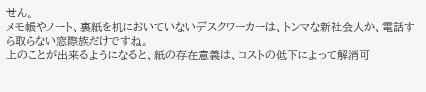せん。
メモ帳やノート、裏紙を机においていないデスクワーカーは、トンマな新社会人か、電話すら取らない窓際族だけですね。
上のことが出来るようになると、紙の存在意義は、コストの低下によって解消可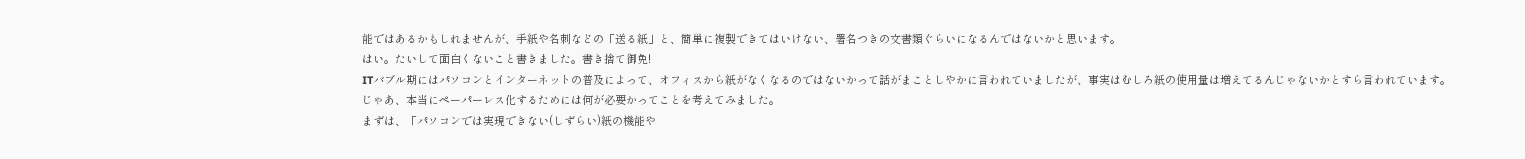能ではあるかもしれませんが、手紙や名刺などの「送る紙」と、簡単に複製できてはいけない、署名つきの文書類ぐらいになるんではないかと思います。
はい。たいして面白くないこと書きました。書き捨て御免!
ITバブル期にはパソコンとインターネットの普及によって、オフィスから紙がなくなるのではないかって話がまことしやかに言われていましたが、事実はむしろ紙の使用量は増えてるんじゃないかとすら言われています。
じゃあ、本当にペーパーレス化するためには何が必要かってことを考えてみました。
まずは、「パソコンでは実現できない(しずらい)紙の機能や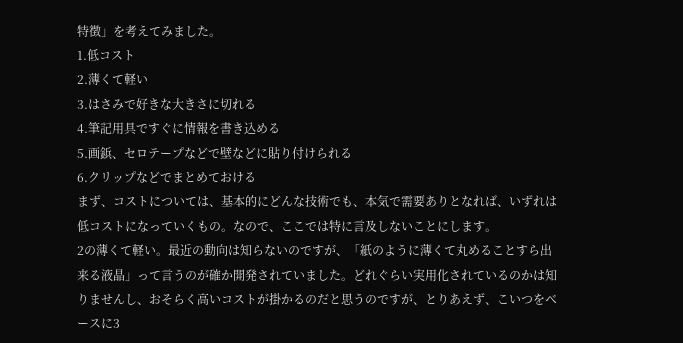特徴」を考えてみました。
1.低コスト
2.薄くて軽い
3.はさみで好きな大きさに切れる
4.筆記用具ですぐに情報を書き込める
5.画鋲、セロテープなどで壁などに貼り付けられる
6.クリップなどでまとめておける
まず、コストについては、基本的にどんな技術でも、本気で需要ありとなれば、いずれは低コストになっていくもの。なので、ここでは特に言及しないことにします。
2の薄くて軽い。最近の動向は知らないのですが、「紙のように薄くて丸めることすら出来る液晶」って言うのが確か開発されていました。どれぐらい実用化されているのかは知りませんし、おそらく高いコストが掛かるのだと思うのですが、とりあえず、こいつをベースに3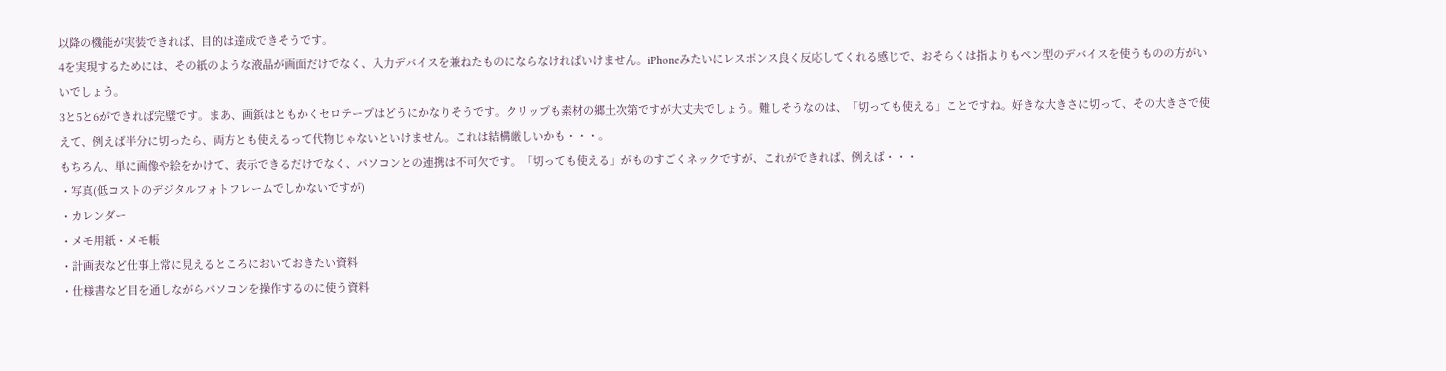以降の機能が実装できれば、目的は達成できそうです。
4を実現するためには、その紙のような液晶が画面だけでなく、入力デバイスを兼ねたものにならなければいけません。iPhoneみたいにレスポンス良く反応してくれる感じで、おそらくは指よりもペン型のデバイスを使うものの方がいいでしょう。
3と5と6ができれば完璧です。まあ、画鋲はともかくセロテープはどうにかなりそうです。クリップも素材の郷土次第ですが大丈夫でしょう。難しそうなのは、「切っても使える」ことですね。好きな大きさに切って、その大きさで使えて、例えば半分に切ったら、両方とも使えるって代物じゃないといけません。これは結構厳しいかも・・・。
もちろん、単に画像や絵をかけて、表示できるだけでなく、パソコンとの連携は不可欠です。「切っても使える」がものすごくネックですが、これができれば、例えば・・・
・写真(低コストのデジタルフォトフレームでしかないですが)
・カレンダー
・メモ用紙・メモ帳
・計画表など仕事上常に見えるところにおいておきたい資料
・仕様書など目を通しながらパソコンを操作するのに使う資料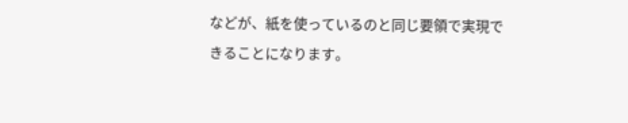などが、紙を使っているのと同じ要領で実現できることになります。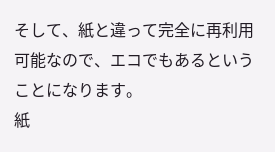そして、紙と違って完全に再利用可能なので、エコでもあるということになります。
紙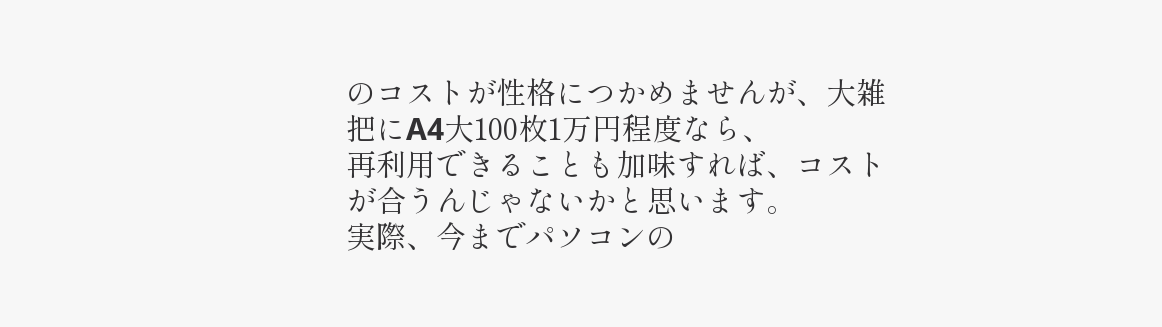のコストが性格につかめませんが、大雑把にA4大100枚1万円程度なら、
再利用できることも加味すれば、コストが合うんじゃないかと思います。
実際、今までパソコンの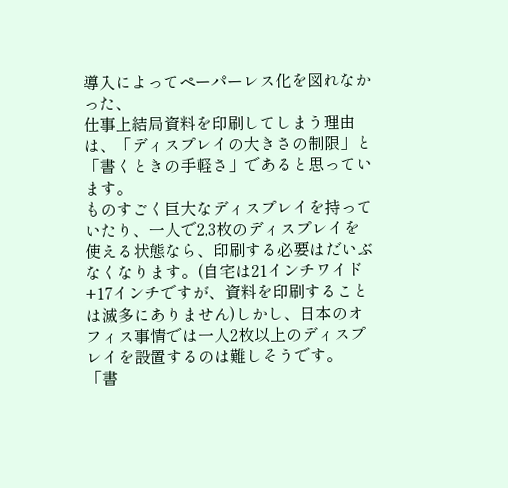導入によってペーパーレス化を図れなかった、
仕事上結局資料を印刷してしまう理由は、「ディスプレイの大きさの制限」と「書くときの手軽さ」であると思っています。
ものすごく巨大なディスプレイを持っていたり、一人で2,3枚のディスプレイを使える状態なら、印刷する必要はだいぶなくなります。(自宅は21インチワイド+17インチですが、資料を印刷することは滅多にありません)しかし、日本のオフィス事情では一人2枚以上のディスプレイを設置するのは難しそうです。
「書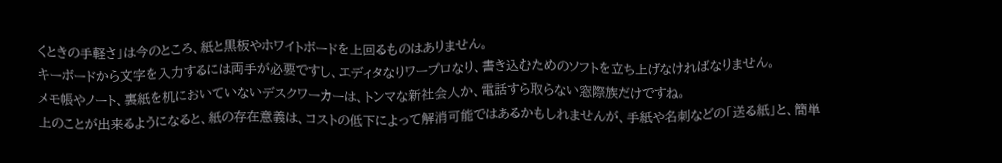くときの手軽さ」は今のところ、紙と黒板やホワイトボードを上回るものはありません。
キーボードから文字を入力するには両手が必要ですし、エディタなりワープロなり、書き込むためのソフトを立ち上げなければなりません。
メモ帳やノート、裏紙を机においていないデスクワーカーは、トンマな新社会人か、電話すら取らない窓際族だけですね。
上のことが出来るようになると、紙の存在意義は、コストの低下によって解消可能ではあるかもしれませんが、手紙や名刺などの「送る紙」と、簡単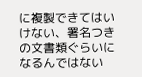に複製できてはいけない、署名つきの文書類ぐらいになるんではない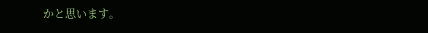かと思います。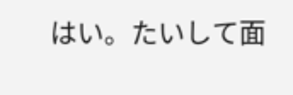はい。たいして面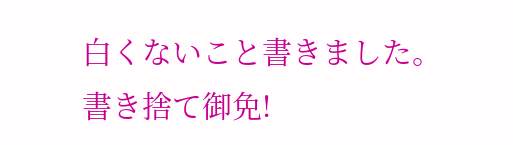白くないこと書きました。書き捨て御免!